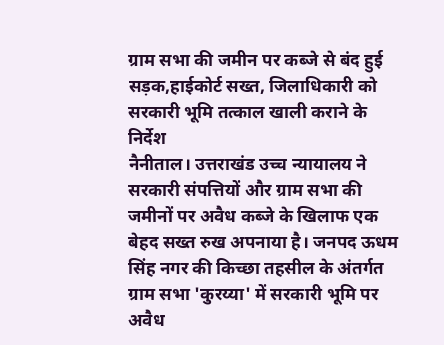ग्राम सभा की जमीन पर कब्जे से बंद हुई सड़क,हाईकोर्ट सख्त, जिलाधिकारी को सरकारी भूमि तत्काल खाली कराने के निर्देश
नैनीताल। उत्तराखंड उच्च न्यायालय ने सरकारी संपत्तियों और ग्राम सभा की जमीनों पर अवैध कब्जे के खिलाफ एक बेहद सख्त रुख अपनाया है। जनपद ऊधम सिंह नगर की किच्छा तहसील के अंतर्गत ग्राम सभा 'कुरय्या' में सरकारी भूमि पर अवैध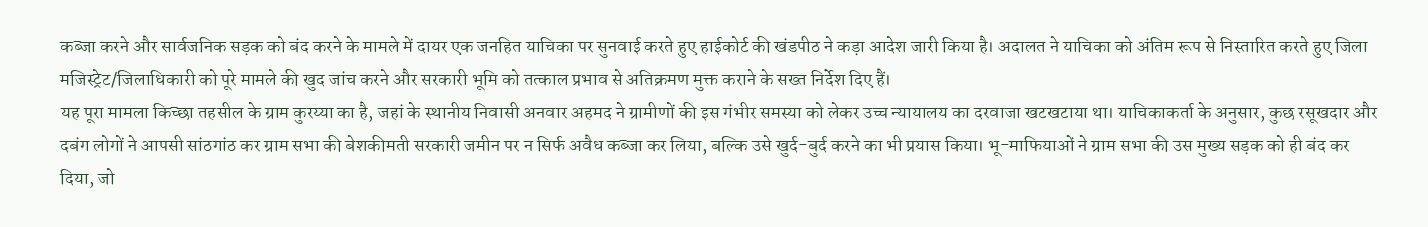कब्जा करने और सार्वजनिक सड़क को बंद करने के मामले में दायर एक जनहित याचिका पर सुनवाई करते हुए हाईकोर्ट की खंडपीठ ने कड़ा आदेश जारी किया है। अदालत ने याचिका को अंतिम रूप से निस्तारित करते हुए जिला मजिस्ट्रेट/जिलाधिकारी को पूरे मामले की खुद जांच करने और सरकारी भूमि को तत्काल प्रभाव से अतिक्रमण मुक्त कराने के सख्त निर्देश दिए हैं।
यह पूरा मामला किच्छा तहसील के ग्राम कुरय्या का है, जहां के स्थानीय निवासी अनवार अहमद ने ग्रामीणों की इस गंभीर समस्या को लेकर उच्च न्यायालय का दरवाजा खटखटाया था। याचिकाकर्ता के अनुसार, कुछ रसूखदार और दबंग लोगों ने आपसी सांठगांठ कर ग्राम सभा की बेशकीमती सरकारी जमीन पर न सिर्फ अवैध कब्जा कर लिया, बल्कि उसे खुर्द-बुर्द करने का भी प्रयास किया। भू-माफियाओं ने ग्राम सभा की उस मुख्य सड़क को ही बंद कर दिया, जो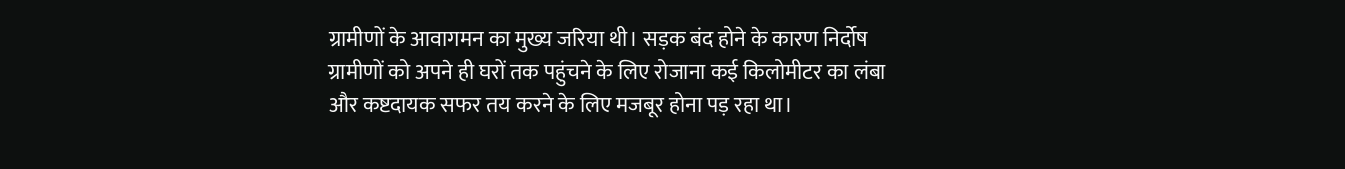ग्रामीणों के आवागमन का मुख्य जरिया थी। सड़क बंद होने के कारण निर्दोष ग्रामीणों को अपने ही घरों तक पहुंचने के लिए रोजाना कई किलोमीटर का लंबा और कष्टदायक सफर तय करने के लिए मजबूर होना पड़ रहा था।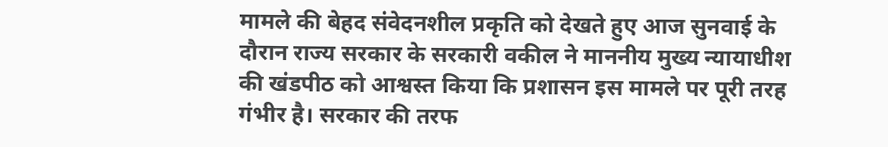मामले की बेहद संवेदनशील प्रकृति को देखते हुए आज सुनवाई के दौरान राज्य सरकार के सरकारी वकील ने माननीय मुख्य न्यायाधीश की खंडपीठ को आश्वस्त किया कि प्रशासन इस मामले पर पूरी तरह गंभीर है। सरकार की तरफ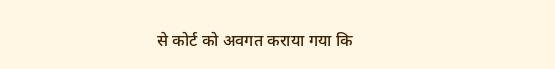से कोर्ट को अवगत कराया गया कि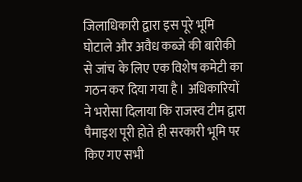जिलाधिकारी द्वारा इस पूरे भूमि घोटाले और अवैध कब्जे की बारीकी से जांच के लिए एक विशेष कमेटी का गठन कर दिया गया है। अधिकारियों ने भरोसा दिलाया कि राजस्व टीम द्वारा पैमाइश पूरी होते ही सरकारी भूमि पर किए गए सभी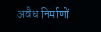अवैध निर्माणों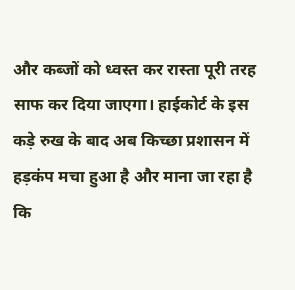और कब्जों को ध्वस्त कर रास्ता पूरी तरह साफ कर दिया जाएगा। हाईकोर्ट के इस कड़े रुख के बाद अब किच्छा प्रशासन में हड़कंप मचा हुआ है और माना जा रहा है कि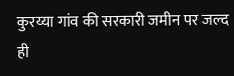कुरय्या गांव की सरकारी जमीन पर जल्द ही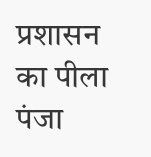प्रशासन का पीला पंजा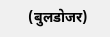(बुलडोजर)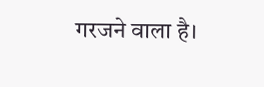गरजने वाला है।